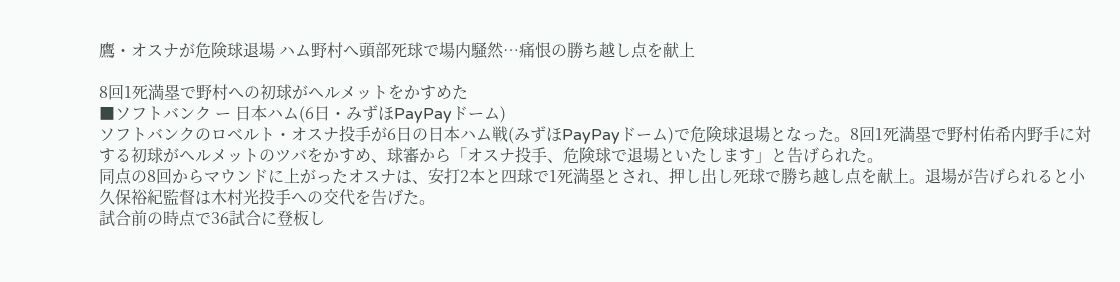鷹・オスナが危険球退場 ハム野村へ頭部死球で場内騒然…痛恨の勝ち越し点を献上

8回1死満塁で野村への初球がヘルメットをかすめた
■ソフトバンク ー 日本ハム(6日・みずほPayPayドーム)
ソフトバンクのロベルト・オスナ投手が6日の日本ハム戦(みずほPayPayドーム)で危険球退場となった。8回1死満塁で野村佑希内野手に対する初球がヘルメットのツバをかすめ、球審から「オスナ投手、危険球で退場といたします」と告げられた。
同点の8回からマウンドに上がったオスナは、安打2本と四球で1死満塁とされ、押し出し死球で勝ち越し点を献上。退場が告げられると小久保裕紀監督は木村光投手への交代を告げた。
試合前の時点で36試合に登板し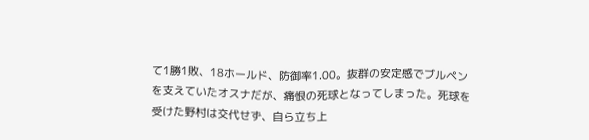て1勝1敗、18ホールド、防御率1.00。抜群の安定感でブルペンを支えていたオスナだが、痛恨の死球となってしまった。死球を受けた野村は交代せず、自ら立ち上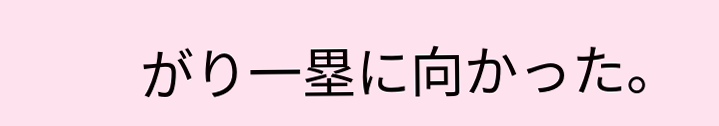がり一塁に向かった。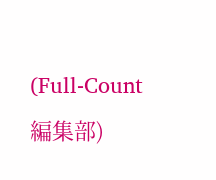(Full-Count編集部)